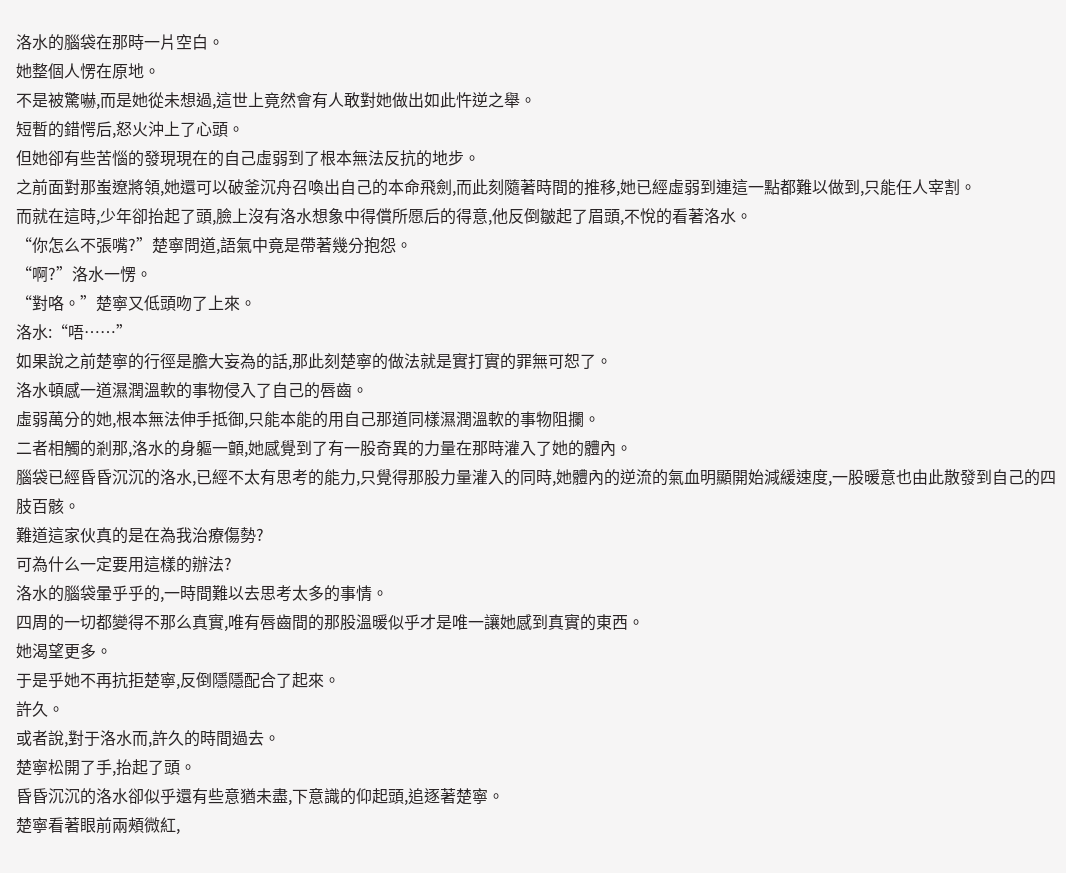洛水的腦袋在那時一片空白。
她整個人愣在原地。
不是被驚嚇,而是她從未想過,這世上竟然會有人敢對她做出如此忤逆之舉。
短暫的錯愕后,怒火沖上了心頭。
但她卻有些苦惱的發現現在的自己虛弱到了根本無法反抗的地步。
之前面對那蚩遼將領,她還可以破釜沉舟召喚出自己的本命飛劍,而此刻隨著時間的推移,她已經虛弱到連這一點都難以做到,只能任人宰割。
而就在這時,少年卻抬起了頭,臉上沒有洛水想象中得償所愿后的得意,他反倒皺起了眉頭,不悅的看著洛水。
“你怎么不張嘴?”楚寧問道,語氣中竟是帶著幾分抱怨。
“啊?”洛水一愣。
“對咯。”楚寧又低頭吻了上來。
洛水:“唔……”
如果說之前楚寧的行徑是膽大妄為的話,那此刻楚寧的做法就是實打實的罪無可恕了。
洛水頓感一道濕潤溫軟的事物侵入了自己的唇齒。
虛弱萬分的她,根本無法伸手抵御,只能本能的用自己那道同樣濕潤溫軟的事物阻攔。
二者相觸的剎那,洛水的身軀一顫,她感覺到了有一股奇異的力量在那時灌入了她的體內。
腦袋已經昏昏沉沉的洛水,已經不太有思考的能力,只覺得那股力量灌入的同時,她體內的逆流的氣血明顯開始減緩速度,一股暖意也由此散發到自己的四肢百骸。
難道這家伙真的是在為我治療傷勢?
可為什么一定要用這樣的辦法?
洛水的腦袋暈乎乎的,一時間難以去思考太多的事情。
四周的一切都變得不那么真實,唯有唇齒間的那股溫暖似乎才是唯一讓她感到真實的東西。
她渴望更多。
于是乎她不再抗拒楚寧,反倒隱隱配合了起來。
許久。
或者說,對于洛水而,許久的時間過去。
楚寧松開了手,抬起了頭。
昏昏沉沉的洛水卻似乎還有些意猶未盡,下意識的仰起頭,追逐著楚寧。
楚寧看著眼前兩頰微紅,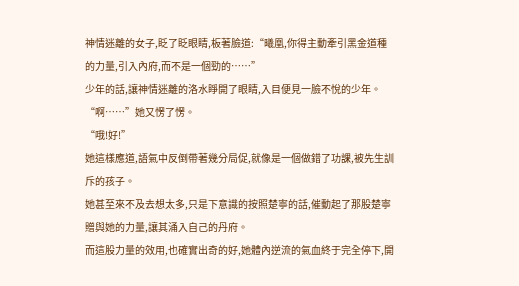神情迷離的女子,眨了眨眼睛,板著臉道:“曦凰,你得主動牽引黑金道種的力量,引入內府,而不是一個勁的……”
少年的話,讓神情迷離的洛水睜開了眼睛,入目便見一臉不悅的少年。
“啊……”她又愣了愣。
“哦!好!”
她這樣應道,語氣中反倒帶著幾分局促,就像是一個做錯了功課,被先生訓斥的孩子。
她甚至來不及去想太多,只是下意識的按照楚寧的話,催動起了那股楚寧贈與她的力量,讓其涌入自己的丹府。
而這股力量的效用,也確實出奇的好,她體內逆流的氣血終于完全停下,開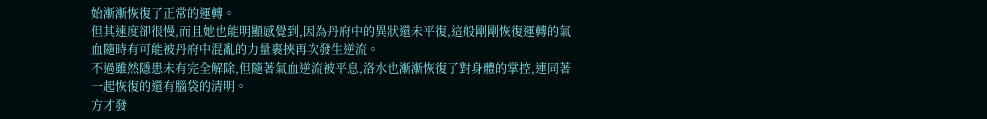始漸漸恢復了正常的運轉。
但其速度卻很慢,而且她也能明顯感覺到,因為丹府中的異狀還未平復,這般剛剛恢復運轉的氣血隨時有可能被丹府中混亂的力量裹挾再次發生逆流。
不過雖然隱患未有完全解除,但隨著氣血逆流被平息,洛水也漸漸恢復了對身體的掌控,連同著一起恢復的還有腦袋的清明。
方才發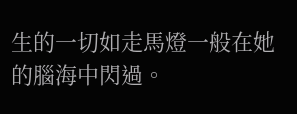生的一切如走馬燈一般在她的腦海中閃過。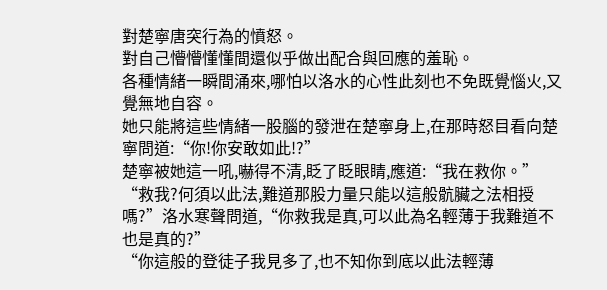對楚寧唐突行為的憤怒。
對自己懵懵懂懂間還似乎做出配合與回應的羞恥。
各種情緒一瞬間涌來,哪怕以洛水的心性此刻也不免既覺惱火,又覺無地自容。
她只能將這些情緒一股腦的發泄在楚寧身上,在那時怒目看向楚寧問道:“你!你安敢如此!?”
楚寧被她這一吼,嚇得不清,眨了眨眼睛,應道:“我在救你。”
“救我?何須以此法,難道那股力量只能以這般骯臟之法相授嗎?”洛水寒聲問道,“你救我是真,可以此為名輕薄于我難道不也是真的?”
“你這般的登徒子我見多了,也不知你到底以此法輕薄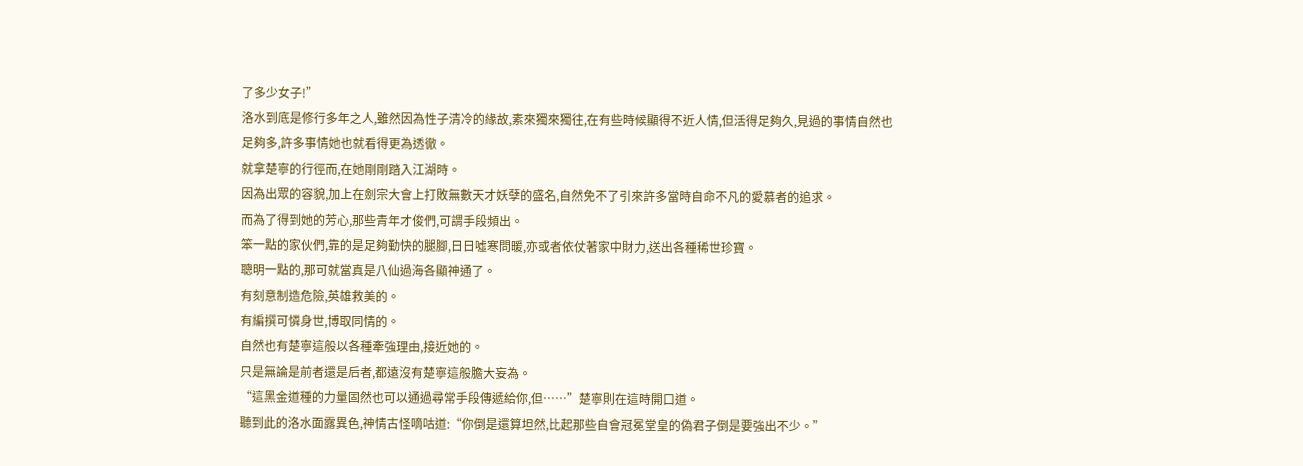了多少女子!”
洛水到底是修行多年之人,雖然因為性子清冷的緣故,素來獨來獨往,在有些時候顯得不近人情,但活得足夠久,見過的事情自然也足夠多,許多事情她也就看得更為透徹。
就拿楚寧的行徑而,在她剛剛踏入江湖時。
因為出眾的容貌,加上在劍宗大會上打敗無數天才妖孽的盛名,自然免不了引來許多當時自命不凡的愛慕者的追求。
而為了得到她的芳心,那些青年才俊們,可謂手段頻出。
笨一點的家伙們,靠的是足夠勤快的腿腳,日日噓寒問暖,亦或者依仗著家中財力,送出各種稀世珍寶。
聰明一點的,那可就當真是八仙過海各顯神通了。
有刻意制造危險,英雄救美的。
有編撰可憐身世,博取同情的。
自然也有楚寧這般以各種牽強理由,接近她的。
只是無論是前者還是后者,都遠沒有楚寧這般膽大妄為。
“這黑金道種的力量固然也可以通過尋常手段傳遞給你,但……”楚寧則在這時開口道。
聽到此的洛水面露異色,神情古怪嘀咕道:“你倒是還算坦然,比起那些自會冠冕堂皇的偽君子倒是要強出不少。”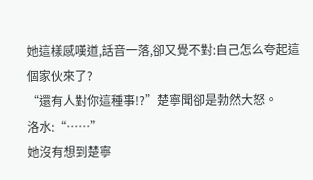她這樣感嘆道,話音一落,卻又覺不對:自己怎么夸起這個家伙來了?
“還有人對你這種事!?”楚寧聞卻是勃然大怒。
洛水:“……”
她沒有想到楚寧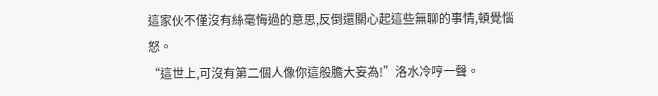這家伙不僅沒有絲毫悔過的意思,反倒還關心起這些無聊的事情,頓覺惱怒。
“這世上,可沒有第二個人像你這般膽大妄為!”洛水冷哼一聲。